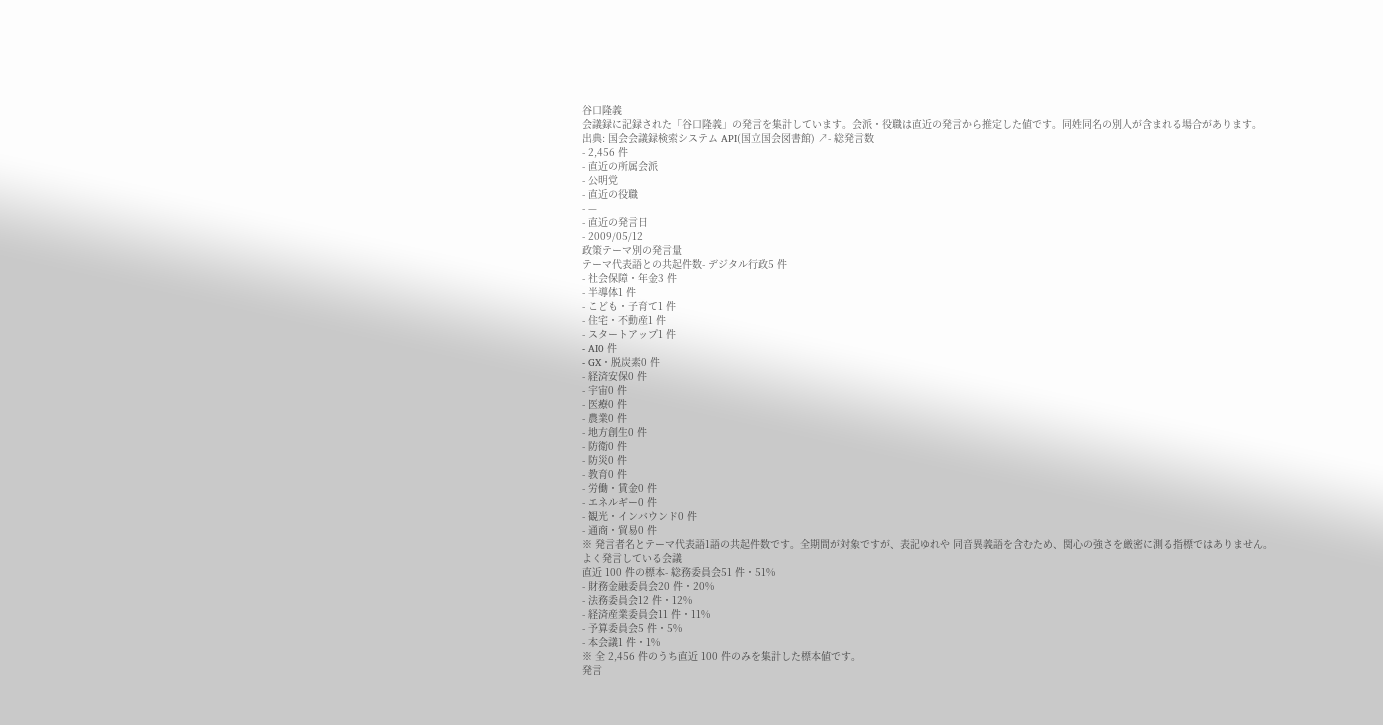谷口隆義
会議録に記録された「谷口隆義」の発言を集計しています。会派・役職は直近の発言から推定した値です。同姓同名の別人が含まれる場合があります。
出典: 国会会議録検索システム API(国立国会図書館) ↗- 総発言数
- 2,456 件
- 直近の所属会派
- 公明党
- 直近の役職
- —
- 直近の発言日
- 2009/05/12
政策テーマ別の発言量
テーマ代表語との共起件数- デジタル行政5 件
- 社会保障・年金3 件
- 半導体1 件
- こども・子育て1 件
- 住宅・不動産1 件
- スタートアップ1 件
- AI0 件
- GX・脱炭素0 件
- 経済安保0 件
- 宇宙0 件
- 医療0 件
- 農業0 件
- 地方創生0 件
- 防衛0 件
- 防災0 件
- 教育0 件
- 労働・賃金0 件
- エネルギー0 件
- 観光・インバウンド0 件
- 通商・貿易0 件
※ 発言者名とテーマ代表語1語の共起件数です。全期間が対象ですが、表記ゆれや 同音異義語を含むため、関心の強さを厳密に測る指標ではありません。
よく発言している会議
直近 100 件の標本- 総務委員会51 件・51%
- 財務金融委員会20 件・20%
- 法務委員会12 件・12%
- 経済産業委員会11 件・11%
- 予算委員会5 件・5%
- 本会議1 件・1%
※ 全 2,456 件のうち直近 100 件のみを集計した標本値です。
発言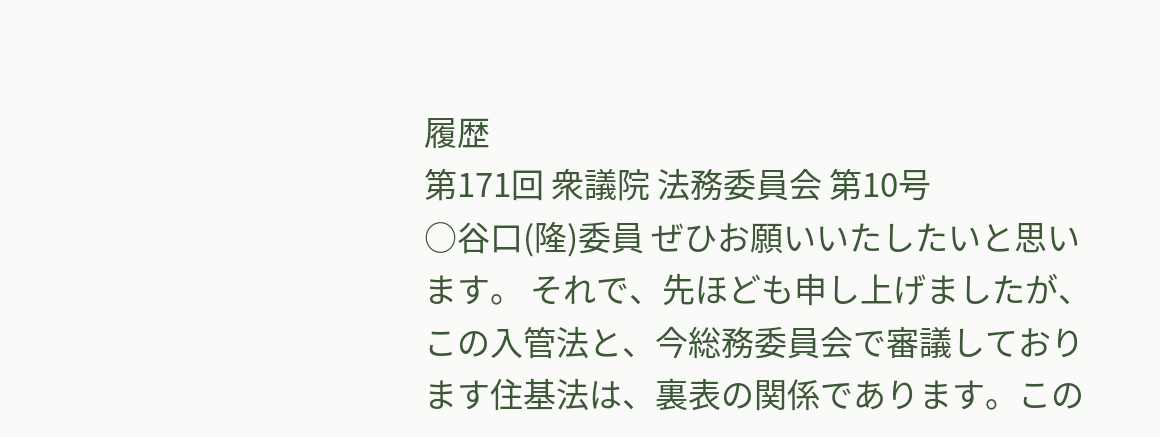履歴
第171回 衆議院 法務委員会 第10号
○谷口(隆)委員 ぜひお願いいたしたいと思います。 それで、先ほども申し上げましたが、この入管法と、今総務委員会で審議しております住基法は、裏表の関係であります。この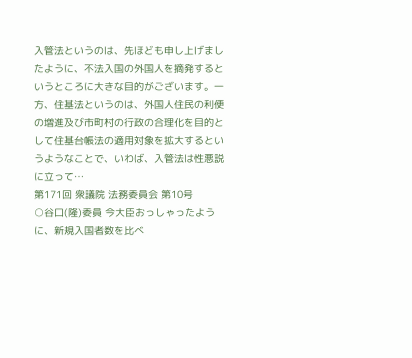入管法というのは、先ほども申し上げましたように、不法入国の外国人を摘発するというところに大きな目的がございます。一方、住基法というのは、外国人住民の利便の増進及び市町村の行政の合理化を目的として住基台帳法の適用対象を拡大するというようなことで、いわば、入管法は性悪説に立って…
第171回 衆議院 法務委員会 第10号
○谷口(隆)委員 今大臣おっしゃったように、新規入国者数を比べ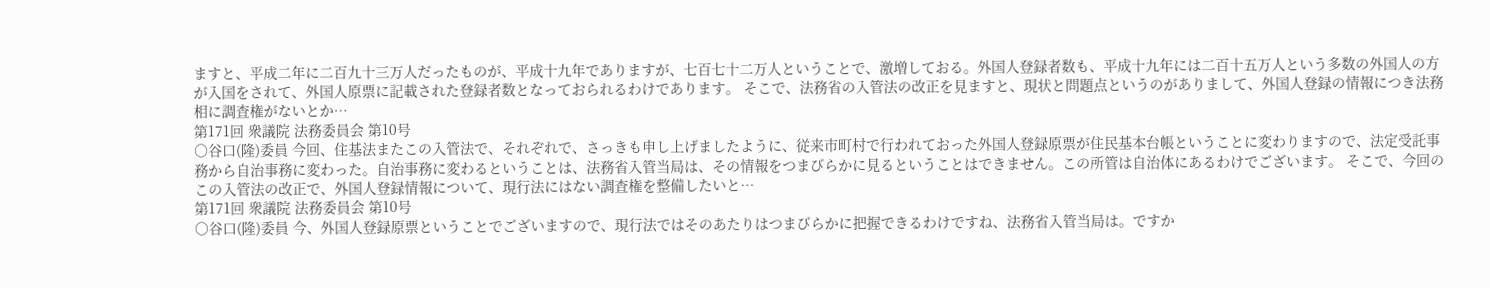ますと、平成二年に二百九十三万人だったものが、平成十九年でありますが、七百七十二万人ということで、激増しておる。外国人登録者数も、平成十九年には二百十五万人という多数の外国人の方が入国をされて、外国人原票に記載された登録者数となっておられるわけであります。 そこで、法務省の入管法の改正を見ますと、現状と問題点というのがありまして、外国人登録の情報につき法務相に調査権がないとか…
第171回 衆議院 法務委員会 第10号
○谷口(隆)委員 今回、住基法またこの入管法で、それぞれで、さっきも申し上げましたように、従来市町村で行われておった外国人登録原票が住民基本台帳ということに変わりますので、法定受託事務から自治事務に変わった。自治事務に変わるということは、法務省入管当局は、その情報をつまびらかに見るということはできません。この所管は自治体にあるわけでございます。 そこで、今回のこの入管法の改正で、外国人登録情報について、現行法にはない調査権を整備したいと…
第171回 衆議院 法務委員会 第10号
○谷口(隆)委員 今、外国人登録原票ということでございますので、現行法ではそのあたりはつまびらかに把握できるわけですね、法務省入管当局は。ですか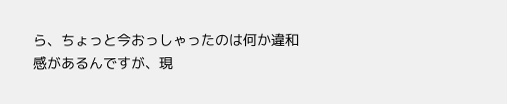ら、ちょっと今おっしゃったのは何か違和感があるんですが、現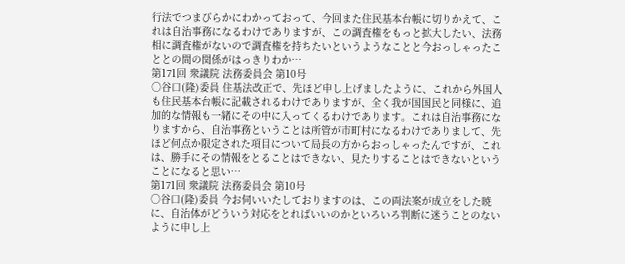行法でつまびらかにわかっておって、今回また住民基本台帳に切りかえて、これは自治事務になるわけでありますが、この調査権をもっと拡大したい、法務相に調査権がないので調査権を持ちたいというようなことと今おっしゃったこととの間の関係がはっきりわか…
第171回 衆議院 法務委員会 第10号
○谷口(隆)委員 住基法改正で、先ほど申し上げましたように、これから外国人も住民基本台帳に記載されるわけでありますが、全く我が国国民と同様に、追加的な情報も一緒にその中に入ってくるわけであります。これは自治事務になりますから、自治事務ということは所管が市町村になるわけでありまして、先ほど何点か限定された項目について局長の方からおっしゃったんですが、これは、勝手にその情報をとることはできない、見たりすることはできないということになると思い…
第171回 衆議院 法務委員会 第10号
○谷口(隆)委員 今お伺いいたしておりますのは、この両法案が成立をした暁に、自治体がどういう対応をとればいいのかといろいろ判断に迷うことのないように申し上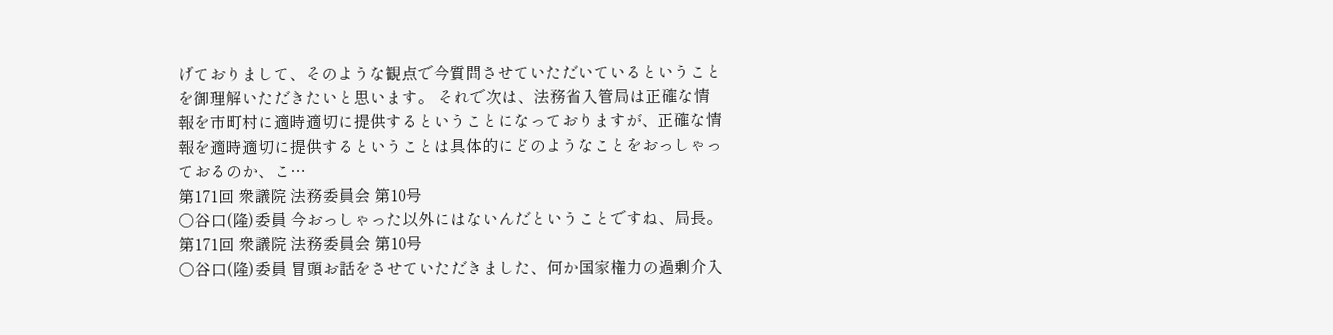げておりまして、そのような観点で今質問させていただいているということを御理解いただきたいと思います。 それで次は、法務省入管局は正確な情報を市町村に適時適切に提供するということになっておりますが、正確な情報を適時適切に提供するということは具体的にどのようなことをおっしゃっておるのか、こ…
第171回 衆議院 法務委員会 第10号
○谷口(隆)委員 今おっしゃった以外にはないんだということですね、局長。
第171回 衆議院 法務委員会 第10号
○谷口(隆)委員 冒頭お話をさせていただきました、何か国家権力の過剰介入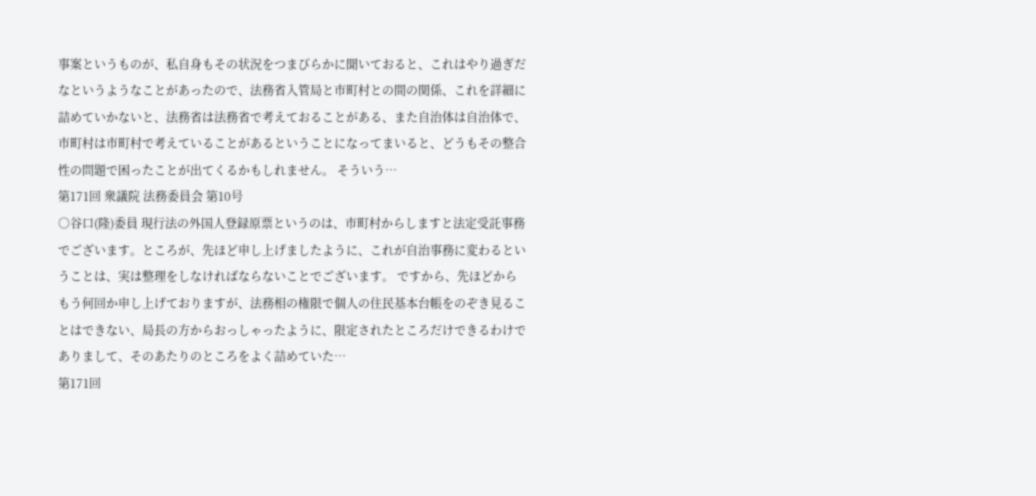事案というものが、私自身もその状況をつまびらかに聞いておると、これはやり過ぎだなというようなことがあったので、法務省入管局と市町村との間の関係、これを詳細に詰めていかないと、法務省は法務省で考えておることがある、また自治体は自治体で、市町村は市町村で考えていることがあるということになってまいると、どうもその整合性の問題で困ったことが出てくるかもしれません。 そういう…
第171回 衆議院 法務委員会 第10号
○谷口(隆)委員 現行法の外国人登録原票というのは、市町村からしますと法定受託事務でございます。ところが、先ほど申し上げましたように、これが自治事務に変わるということは、実は整理をしなければならないことでございます。 ですから、先ほどからもう何回か申し上げておりますが、法務相の権限で個人の住民基本台帳をのぞき見ることはできない、局長の方からおっしゃったように、限定されたところだけできるわけでありまして、そのあたりのところをよく詰めていた…
第171回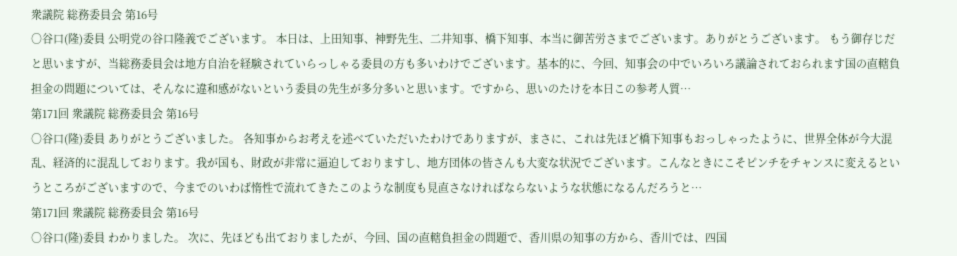衆議院 総務委員会 第16号
○谷口(隆)委員 公明党の谷口隆義でございます。 本日は、上田知事、神野先生、二井知事、橋下知事、本当に御苦労さまでございます。ありがとうございます。 もう御存じだと思いますが、当総務委員会は地方自治を経験されていらっしゃる委員の方も多いわけでございます。基本的に、今回、知事会の中でいろいろ議論されておられます国の直轄負担金の問題については、そんなに違和感がないという委員の先生が多分多いと思います。ですから、思いのたけを本日この参考人質…
第171回 衆議院 総務委員会 第16号
○谷口(隆)委員 ありがとうございました。 各知事からお考えを述べていただいたわけでありますが、まさに、これは先ほど橋下知事もおっしゃったように、世界全体が今大混乱、経済的に混乱しております。我が国も、財政が非常に逼迫しておりますし、地方団体の皆さんも大変な状況でございます。こんなときにこそピンチをチャンスに変えるというところがございますので、今までのいわば惰性で流れてきたこのような制度も見直さなければならないような状態になるんだろうと…
第171回 衆議院 総務委員会 第16号
○谷口(隆)委員 わかりました。 次に、先ほども出ておりましたが、今回、国の直轄負担金の問題で、香川県の知事の方から、香川では、四国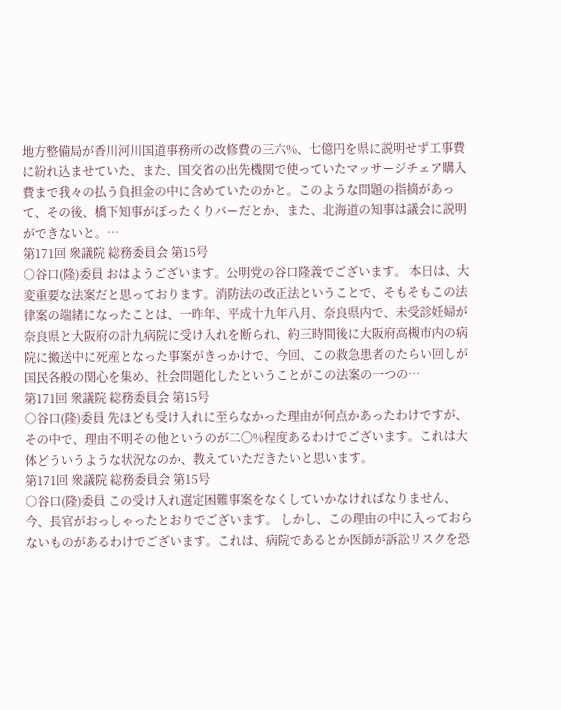地方整備局が香川河川国道事務所の改修費の三六%、七億円を県に説明せず工事費に紛れ込ませていた、また、国交省の出先機関で使っていたマッサージチェア購入費まで我々の払う負担金の中に含めていたのかと。このような問題の指摘があって、その後、橋下知事がぼったくりバーだとか、また、北海道の知事は議会に説明ができないと。…
第171回 衆議院 総務委員会 第15号
○谷口(隆)委員 おはようございます。公明党の谷口隆義でございます。 本日は、大変重要な法案だと思っております。消防法の改正法ということで、そもそもこの法律案の端緒になったことは、一昨年、平成十九年八月、奈良県内で、未受診妊婦が奈良県と大阪府の計九病院に受け入れを断られ、約三時間後に大阪府高槻市内の病院に搬送中に死産となった事案がきっかけで、今回、この救急患者のたらい回しが国民各般の関心を集め、社会問題化したということがこの法案の一つの…
第171回 衆議院 総務委員会 第15号
○谷口(隆)委員 先ほども受け入れに至らなかった理由が何点かあったわけですが、その中で、理由不明その他というのが二〇%程度あるわけでございます。これは大体どういうような状況なのか、教えていただきたいと思います。
第171回 衆議院 総務委員会 第15号
○谷口(隆)委員 この受け入れ選定困難事案をなくしていかなければなりません、今、長官がおっしゃったとおりでございます。 しかし、この理由の中に入っておらないものがあるわけでございます。これは、病院であるとか医師が訴訟リスクを恐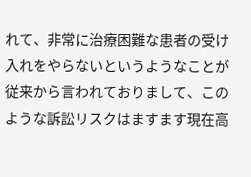れて、非常に治療困難な患者の受け入れをやらないというようなことが従来から言われておりまして、このような訴訟リスクはますます現在高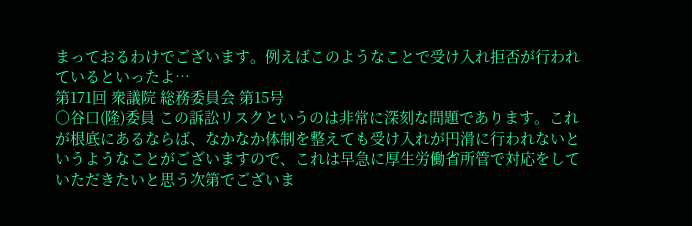まっておるわけでございます。例えばこのようなことで受け入れ拒否が行われているといったよ…
第171回 衆議院 総務委員会 第15号
○谷口(隆)委員 この訴訟リスクというのは非常に深刻な問題であります。これが根底にあるならば、なかなか体制を整えても受け入れが円滑に行われないというようなことがございますので、これは早急に厚生労働省所管で対応をしていただきたいと思う次第でございま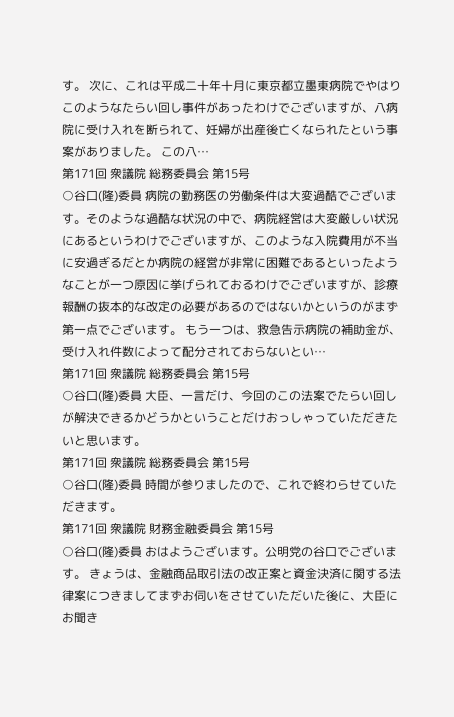す。 次に、これは平成二十年十月に東京都立墨東病院でやはりこのようなたらい回し事件があったわけでございますが、八病院に受け入れを断られて、妊婦が出産後亡くなられたという事案がありました。 この八…
第171回 衆議院 総務委員会 第15号
○谷口(隆)委員 病院の勤務医の労働条件は大変過酷でございます。そのような過酷な状況の中で、病院経営は大変厳しい状況にあるというわけでございますが、このような入院費用が不当に安過ぎるだとか病院の経営が非常に困難であるといったようなことが一つ原因に挙げられておるわけでございますが、診療報酬の抜本的な改定の必要があるのではないかというのがまず第一点でございます。 もう一つは、救急告示病院の補助金が、受け入れ件数によって配分されておらないとい…
第171回 衆議院 総務委員会 第15号
○谷口(隆)委員 大臣、一言だけ、今回のこの法案でたらい回しが解決できるかどうかということだけおっしゃっていただきたいと思います。
第171回 衆議院 総務委員会 第15号
○谷口(隆)委員 時間が参りましたので、これで終わらせていただきます。
第171回 衆議院 財務金融委員会 第15号
○谷口(隆)委員 おはようございます。公明党の谷口でございます。 きょうは、金融商品取引法の改正案と資金決済に関する法律案につきましてまずお伺いをさせていただいた後に、大臣にお聞き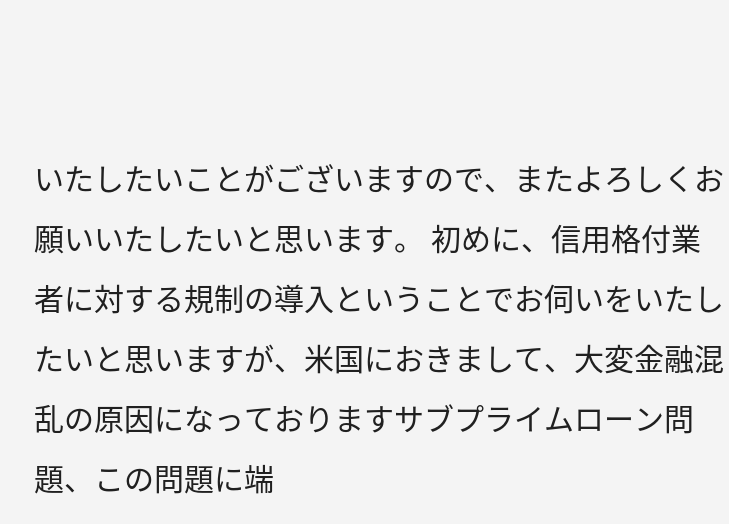いたしたいことがございますので、またよろしくお願いいたしたいと思います。 初めに、信用格付業者に対する規制の導入ということでお伺いをいたしたいと思いますが、米国におきまして、大変金融混乱の原因になっておりますサブプライムローン問題、この問題に端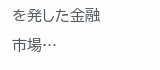を発した金融市場…